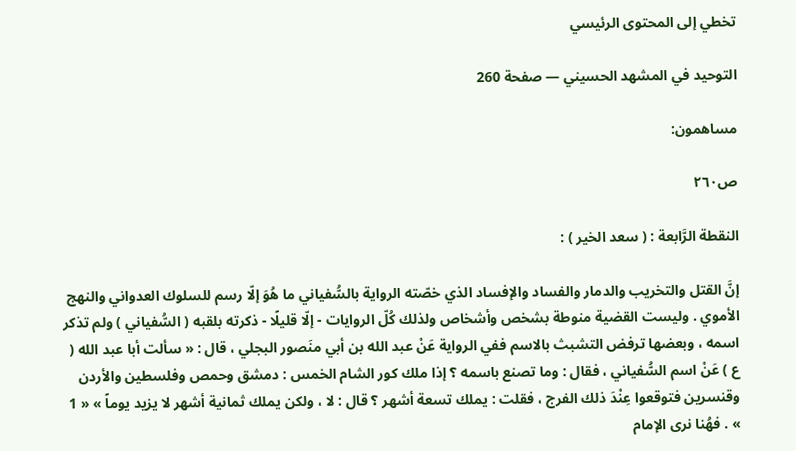تخطي إلى المحتوى الرئيسي

التوحيد في المشهد الحسيني — صفحة 260

مساهمون:

ص٢٦٠

النقطة الرَّابعة : ( سعد الخير ) :

إنَّ القتل والتخريب والدمار والفساد والإفساد الذي خصّته الرواية بالسُّفياني ما هُوَ إلّا رسم للسلوك العدواني والنهج الأموي . وليست القضية منوطة بشخص وأشخاص ولذلك كُلّ الروايات - إلّا قليلًا - ذكرته بلقبه ( السُّفياني ) ولم تذكر اسمه ، وبعضها ترفض التشبث بالاسم ففي الرواية عَنْ عبد الله بن أبي منَصور البجلي ، قال : « سألت أبا عبد الله ( ع ) عَنْ اسم السُّفياني ، فقال : وما تصنع باسمه ؟ إذا ملك كور الشام الخمس : دمشق وحمص وفلسطين والأردن وقنسرين فتوقعوا عِنْدَ ذلك الفرج ، فقلت : يملك تسعة أشهر ؟ قال : لا ، ولكن يملك ثمانية أشهر لا يزيد يوماً » « 1 » . فهُنا نرى الإمام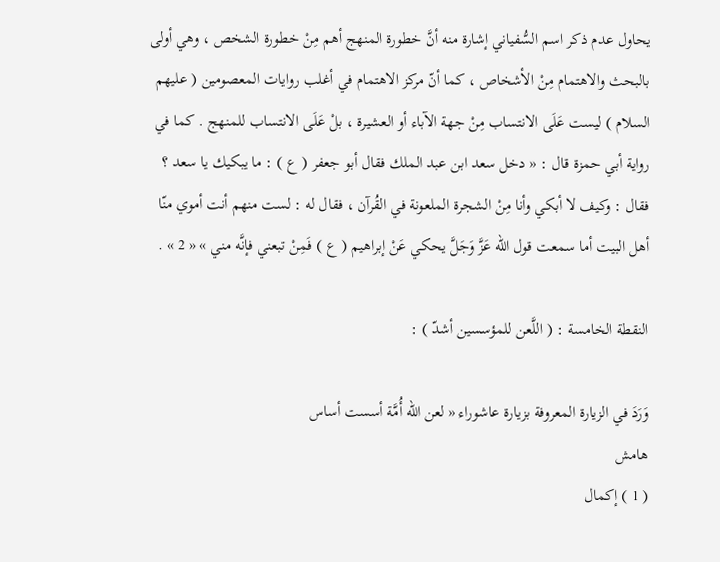يحاول عدم ذكر اسم السُّفياني إشارة منه أنَّ خطورة المنهج أهم مِنْ خطورة الشخص ، وهي أولى بالبحث والاهتمام مِنْ الأشخاص ، كما أنّ مركز الاهتمام في أغلب روايات المعصومين ( عليهم السلام ) ليست عَلَى الانتساب مِنْ جهة الآباء أو العشيرة ، بلْ عَلَى الانتساب للمنهج . كما في رواية أبي حمزة قال : « دخل سعد ابن عبد الملك فقال أبو جعفر ( ع ) : ما يبكيك يا سعد ؟ فقال : وكيف لا أبكي وأنا مِنْ الشجرة الملعونة في القُرآن ، فقال له : لست منهم أنت أموي منّا أهل البيت أما سمعت قول الله عَزَّ وَجَلَّ يحكي عَنْ إبراهيم ( ع ) فَمِنْ تبعني فإنَّه مني » « 2 » .

النقطة الخامسة : ( اللَّعن للمؤسسين أشدّ ) :

وَرَدَ في الزيارة المعروفة بزيارة عاشوراء « لعن الله أُمَّة أسست أساس
هامش
( 1 ) إكمال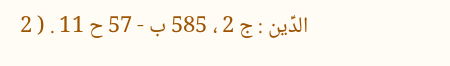الدِّين : ج 2 ، 585 ب - 57 ح 11 . ( 2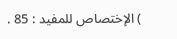) الإختصاص للمفيد : 85 .